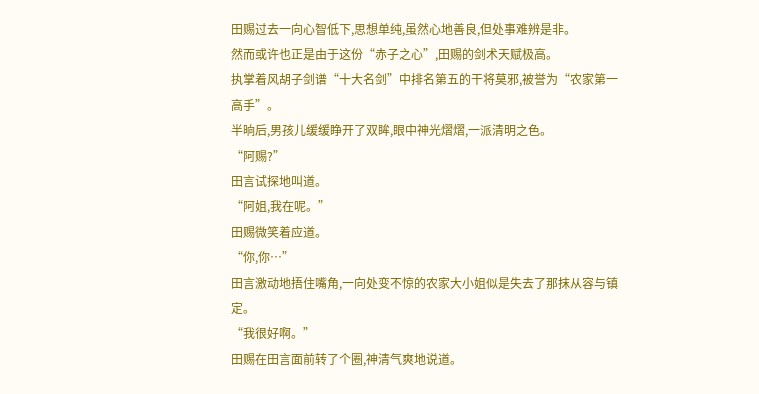田赐过去一向心智低下,思想单纯,虽然心地善良,但处事难辨是非。
然而或许也正是由于这份“赤子之心”,田赐的剑术天赋极高。
执掌着风胡子剑谱“十大名剑”中排名第五的干将莫邪,被誉为“农家第一高手”。
半晌后,男孩儿缓缓睁开了双眸,眼中神光熠熠,一派清明之色。
“阿赐?”
田言试探地叫道。
“阿姐,我在呢。”
田赐微笑着应道。
“你,你…”
田言激动地捂住嘴角,一向处变不惊的农家大小姐似是失去了那抹从容与镇定。
“我很好啊。”
田赐在田言面前转了个圈,神清气爽地说道。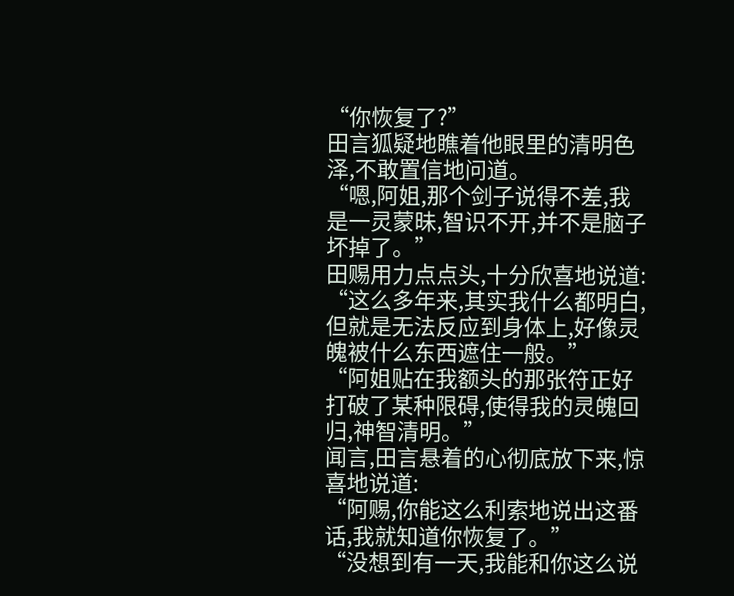“你恢复了?”
田言狐疑地瞧着他眼里的清明色泽,不敢置信地问道。
“嗯,阿姐,那个剑子说得不差,我是一灵蒙昧,智识不开,并不是脑子坏掉了。”
田赐用力点点头,十分欣喜地说道:
“这么多年来,其实我什么都明白,但就是无法反应到身体上,好像灵魄被什么东西遮住一般。”
“阿姐贴在我额头的那张符正好打破了某种限碍,使得我的灵魄回归,神智清明。”
闻言,田言悬着的心彻底放下来,惊喜地说道:
“阿赐,你能这么利索地说出这番话,我就知道你恢复了。”
“没想到有一天,我能和你这么说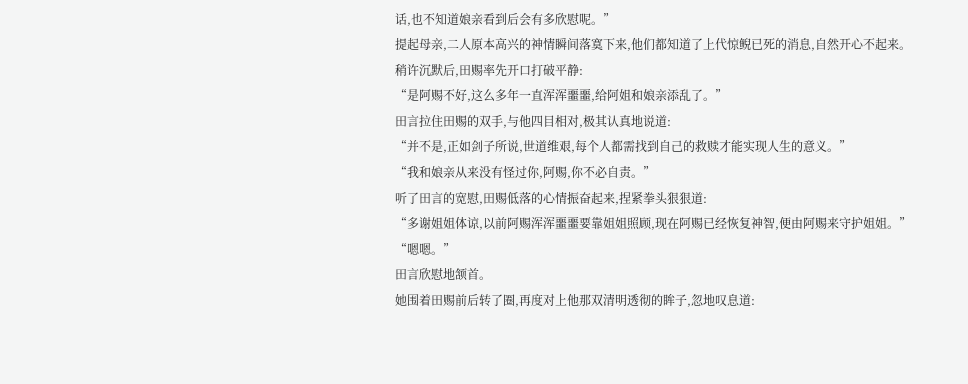话,也不知道娘亲看到后会有多欣慰呢。”
提起母亲,二人原本高兴的神情瞬间落寞下来,他们都知道了上代惊鲵已死的消息,自然开心不起来。
稍许沉默后,田赐率先开口打破平静:
“是阿赐不好,这么多年一直浑浑噩噩,给阿姐和娘亲添乱了。”
田言拉住田赐的双手,与他四目相对,极其认真地说道:
“并不是,正如剑子所说,世道维艰,每个人都需找到自己的救赎才能实现人生的意义。”
“我和娘亲从来没有怪过你,阿赐,你不必自责。”
听了田言的宽慰,田赐低落的心情振奋起来,捏紧拳头狠狠道:
“多谢姐姐体谅,以前阿赐浑浑噩噩要靠姐姐照顾,现在阿赐已经恢复神智,便由阿赐来守护姐姐。”
“嗯嗯。”
田言欣慰地颔首。
她围着田赐前后转了圈,再度对上他那双清明透彻的眸子,忽地叹息道: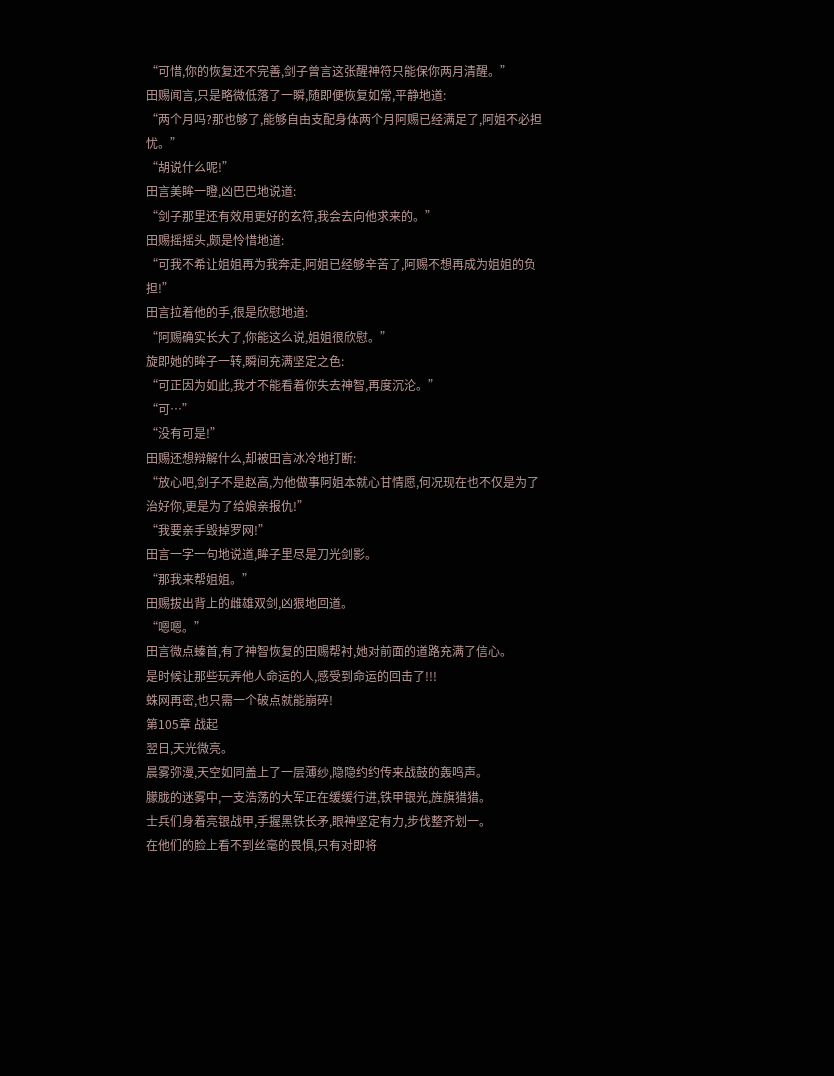“可惜,你的恢复还不完善,剑子曾言这张醒神符只能保你两月清醒。”
田赐闻言,只是略微低落了一瞬,随即便恢复如常,平静地道:
“两个月吗?那也够了,能够自由支配身体两个月阿赐已经满足了,阿姐不必担忧。”
“胡说什么呢!”
田言美眸一瞪,凶巴巴地说道:
“剑子那里还有效用更好的玄符,我会去向他求来的。”
田赐摇摇头,颇是怜惜地道:
“可我不希让姐姐再为我奔走,阿姐已经够辛苦了,阿赐不想再成为姐姐的负担!”
田言拉着他的手,很是欣慰地道:
“阿赐确实长大了,你能这么说,姐姐很欣慰。”
旋即她的眸子一转,瞬间充满坚定之色:
“可正因为如此,我才不能看着你失去神智,再度沉沦。”
“可…”
“没有可是!”
田赐还想辩解什么,却被田言冰冷地打断:
“放心吧,剑子不是赵高,为他做事阿姐本就心甘情愿,何况现在也不仅是为了治好你,更是为了给娘亲报仇!”
“我要亲手毁掉罗网!”
田言一字一句地说道,眸子里尽是刀光剑影。
“那我来帮姐姐。”
田赐拔出背上的雌雄双剑,凶狠地回道。
“嗯嗯。”
田言微点螓首,有了神智恢复的田赐帮衬,她对前面的道路充满了信心。
是时候让那些玩弄他人命运的人,感受到命运的回击了!!!
蛛网再密,也只需一个破点就能崩碎!
第105章 战起
翌日,天光微亮。
晨雾弥漫,天空如同盖上了一层薄纱,隐隐约约传来战鼓的轰鸣声。
朦胧的迷雾中,一支浩荡的大军正在缓缓行进,铁甲银光,旌旗猎猎。
士兵们身着亮银战甲,手握黑铁长矛,眼神坚定有力,步伐整齐划一。
在他们的脸上看不到丝毫的畏惧,只有对即将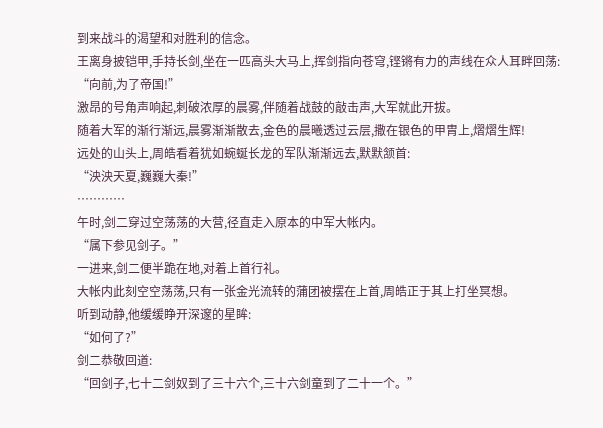到来战斗的渴望和对胜利的信念。
王离身披铠甲,手持长剑,坐在一匹高头大马上,挥剑指向苍穹,铿锵有力的声线在众人耳畔回荡:
“向前,为了帝国!”
激昂的号角声响起,刺破浓厚的晨雾,伴随着战鼓的敲击声,大军就此开拔。
随着大军的渐行渐远,晨雾渐渐散去,金色的晨曦透过云层,撒在银色的甲胄上,熠熠生辉!
远处的山头上,周皓看着犹如蜿蜒长龙的军队渐渐远去,默默颔首:
“泱泱天夏,巍巍大秦!”
…………
午时,剑二穿过空荡荡的大营,径直走入原本的中军大帐内。
“属下参见剑子。”
一进来,剑二便半跪在地,对着上首行礼。
大帐内此刻空空荡荡,只有一张金光流转的蒲团被摆在上首,周皓正于其上打坐冥想。
听到动静,他缓缓睁开深邃的星眸:
“如何了?”
剑二恭敬回道:
“回剑子,七十二剑奴到了三十六个,三十六剑童到了二十一个。”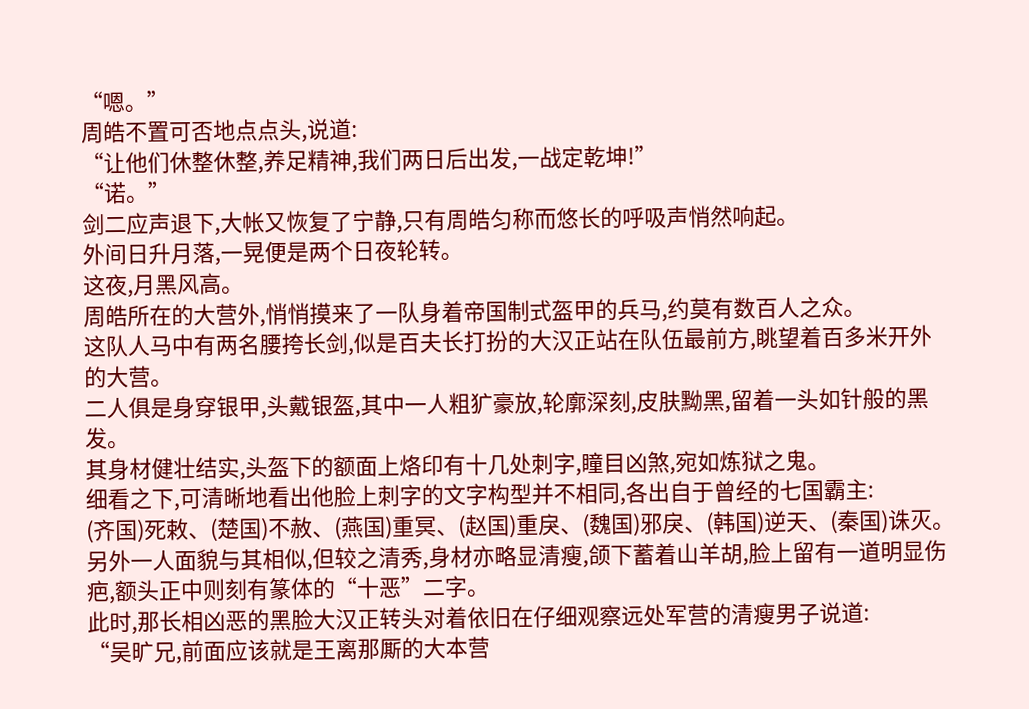“嗯。”
周皓不置可否地点点头,说道:
“让他们休整休整,养足精神,我们两日后出发,一战定乾坤!”
“诺。”
剑二应声退下,大帐又恢复了宁静,只有周皓匀称而悠长的呼吸声悄然响起。
外间日升月落,一晃便是两个日夜轮转。
这夜,月黑风高。
周皓所在的大营外,悄悄摸来了一队身着帝国制式盔甲的兵马,约莫有数百人之众。
这队人马中有两名腰挎长剑,似是百夫长打扮的大汉正站在队伍最前方,眺望着百多米开外的大营。
二人俱是身穿银甲,头戴银盔,其中一人粗犷豪放,轮廓深刻,皮肤黝黑,留着一头如针般的黑发。
其身材健壮结实,头盔下的额面上烙印有十几处刺字,瞳目凶煞,宛如炼狱之鬼。
细看之下,可清晰地看出他脸上刺字的文字构型并不相同,各出自于曾经的七国霸主:
(齐国)死敕、(楚国)不赦、(燕国)重冥、(赵国)重戾、(魏国)邪戾、(韩国)逆天、(秦国)诛灭。
另外一人面貌与其相似,但较之清秀,身材亦略显清瘦,颌下蓄着山羊胡,脸上留有一道明显伤疤,额头正中则刻有篆体的“十恶”二字。
此时,那长相凶恶的黑脸大汉正转头对着依旧在仔细观察远处军营的清瘦男子说道:
“吴旷兄,前面应该就是王离那厮的大本营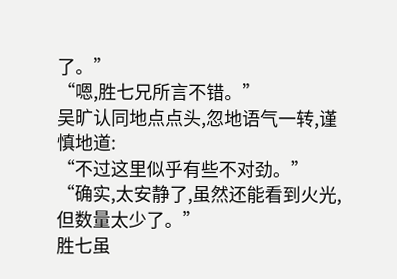了。”
“嗯,胜七兄所言不错。”
吴旷认同地点点头,忽地语气一转,谨慎地道:
“不过这里似乎有些不对劲。”
“确实,太安静了,虽然还能看到火光,但数量太少了。”
胜七虽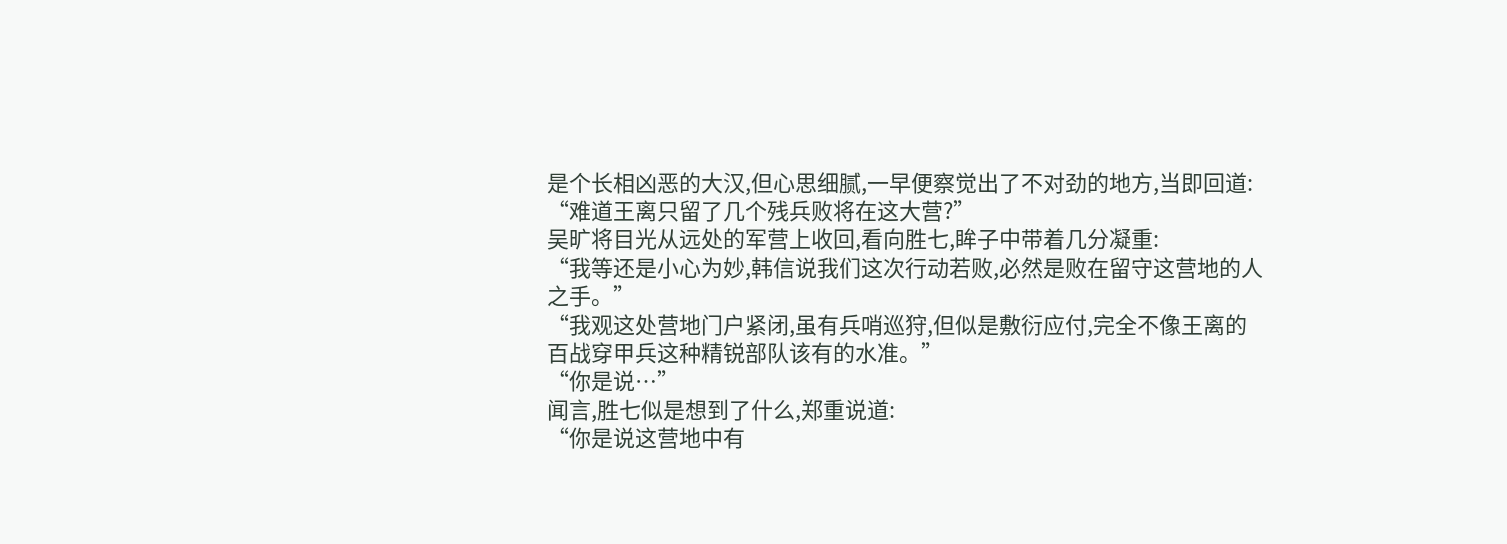是个长相凶恶的大汉,但心思细腻,一早便察觉出了不对劲的地方,当即回道:
“难道王离只留了几个残兵败将在这大营?”
吴旷将目光从远处的军营上收回,看向胜七,眸子中带着几分凝重:
“我等还是小心为妙,韩信说我们这次行动若败,必然是败在留守这营地的人之手。”
“我观这处营地门户紧闭,虽有兵哨巡狩,但似是敷衍应付,完全不像王离的百战穿甲兵这种精锐部队该有的水准。”
“你是说…”
闻言,胜七似是想到了什么,郑重说道:
“你是说这营地中有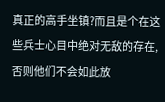真正的高手坐镇?而且是个在这些兵士心目中绝对无敌的存在,否则他们不会如此放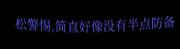松警惕,简直好像没有半点防备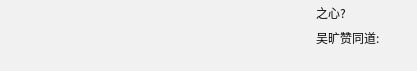之心?
吴旷赞同道: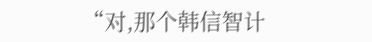“对,那个韩信智计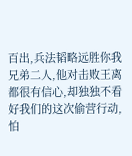百出,兵法韬略远胜你我兄弟二人,他对击败王离都很有信心,却独独不看好我们的这次偷营行动,怕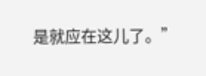是就应在这儿了。”